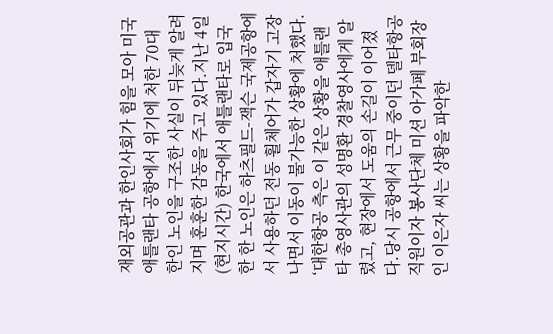재외공관과 한인사회가 힘을 모아 미국 애틀랜타 공항에서 위기에 처한 70대 한인 노인을 구조한 사실이 뒤늦게 알려지며 훈훈한 감동을 주고 있다.지난 4일(현지시간) 한국에서 애틀랜타로 입국한 한 노인은 하츠필드-잭슨 국제공항에서 사용하던 전동 휠체어가 갑자기 고장 나면서 이동이 불가능한 상황에 처했다. ‘대한항공 측은 이 같은 상황을 애틀랜타 총영사관의 성명환 경찰영사에게 알렸고, 현장에서 도움의 손길이 이어졌다.당시 공항에서 근무 중이던 델타항공 직원이자 봉사단체 미션 아가페 부회장인 이은자 씨는 상황을 파악한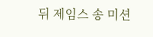뒤 제임스 송 미션